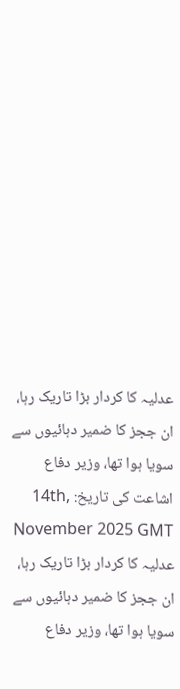عدلیہ کا کردار بڑا تاریک رہا، ان ججز کا ضمیر دہائیوں سے سویا ہوا تھا، وزیر دفاع
اشاعت کی تاریخ: 14th, November 2025 GMT
عدلیہ کا کردار بڑا تاریک رہا، ان ججز کا ضمیر دہائیوں سے سویا ہوا تھا، وزیر دفاع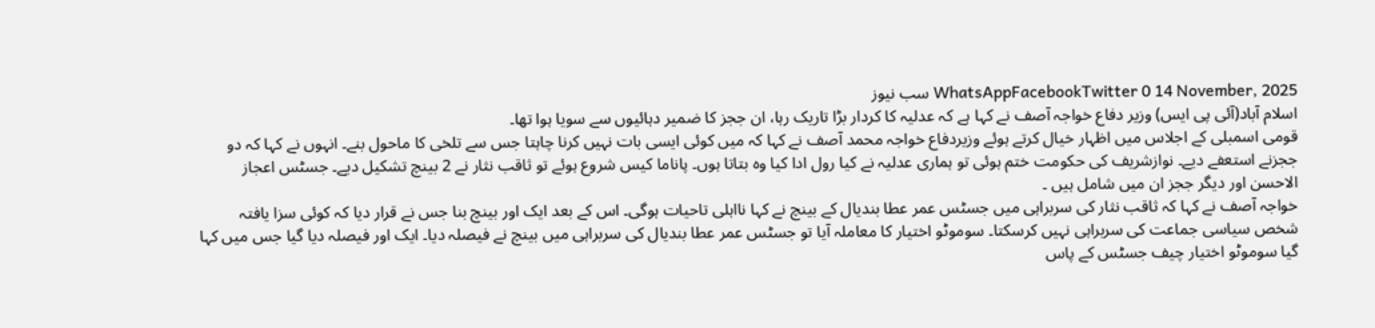WhatsAppFacebookTwitter 0 14 November, 2025 سب نیوز
اسلام آباد(آئی پی ایس) وزیر دفاع خواجہ آصف نے کہا ہے کہ عدلیہ کا کردار بڑا تاریک رہا، ان ججز کا ضمیر دہائیوں سے سویا ہوا تھا۔
قومی اسمبلی کے اجلاس میں اظہار خیال کرتے ہوئے وزیردفاع خواجہ محمد آصف نے کہا کہ میں کوئی ایسی بات نہیں کرنا چاہتا جس سے تلخی کا ماحول بنے۔ انہوں نے کہا کہ دو ججزنے استعفے دیے۔ نوازشریف کی حکومت ختم ہوئی تو ہماری عدلیہ نے کیا رول ادا کیا وہ بتاتا ہوں۔ پاناما کیس شروع ہوئے تو ثاقب نثار نے 2 بینچ تشکیل دیے۔ جسٹس اعجاز الاحسن اور دیگر ججز ان میں شامل ہیں ۔
خواجہ آصف نے کہا کہ ثاقب نثار کی سربراہی میں جسٹس عمر عطا بندیال کے بینچ نے کہا نااہلی تاحیات ہوگی۔ اس کے بعد ایک اور بینچ بنا جس نے قرار دیا کہ کوئی سزا یافتہ شخص سیاسی جماعت کی سربراہی نہیں کرسکتا۔ سوموٹو اختیار کا معاملہ آیا تو جسٹس عمر عطا بندیال کی سربراہی میں بینچ نے فیصلہ دیا۔ ایک اور فیصلہ دیا گیا جس میں کہا گیا سوموٹو اختیار چیف جسٹس کے پاس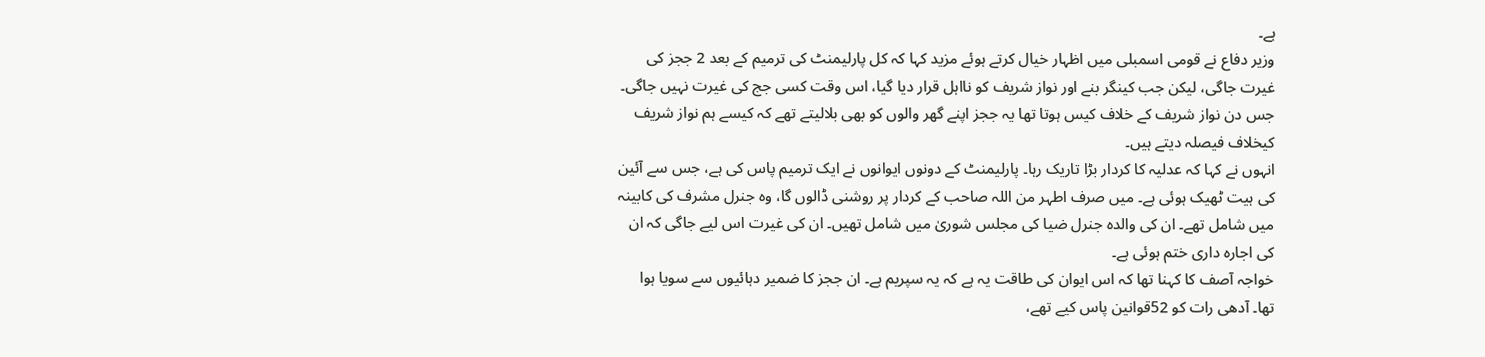ہے۔
وزیر دفاع نے قومی اسمبلی میں اظہار خیال کرتے ہوئے مزید کہا کہ کل پارلیمنٹ کی ترمیم کے بعد 2 ججز کی غیرت جاگی، لیکن جب کینگر بنے اور نواز شریف کو نااہل قرار دیا گیا، اس وقت کسی جج کی غیرت نہیں جاگی۔ جس دن نواز شریف کے خلاف کیس ہوتا تھا یہ ججز اپنے گھر والوں کو بھی بلالیتے تھے کہ کیسے ہم نواز شریف کیخلاف فیصلہ دیتے ہیں۔
انہوں نے کہا کہ عدلیہ کا کردار بڑا تاریک رہا۔ پارلیمنٹ کے دونوں ایوانوں نے ایک ترمیم پاس کی ہے، جس سے آئین کی ہیت ٹھیک ہوئی ہے۔ میں صرف اطہر من اللہ صاحب کے کردار پر روشنی ڈالوں گا، وہ جنرل مشرف کی کابینہ میں شامل تھے۔ ان کی والدہ جنرل ضیا کی مجلس شوریٰ میں شامل تھیں۔ ان کی غیرت اس لیے جاگی کہ ان کی اجارہ داری ختم ہوئی ہے۔
خواجہ آصف کا کہنا تھا کہ اس ایوان کی طاقت یہ ہے کہ یہ سپریم ہے۔ ان ججز کا ضمیر دہائیوں سے سویا ہوا تھا۔ آدھی رات کو 52قوانین پاس کیے تھے،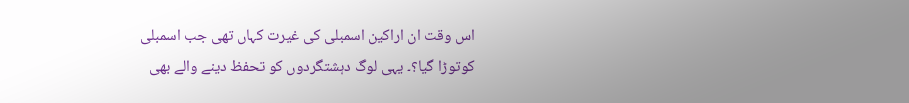اس وقت ان اراکین اسمبلی کی غیرت کہاں تھی جب اسمبلی کوتوڑا گیا؟۔ یہی لوگ دہشتگردوں کو تحفظ دینے والے بھی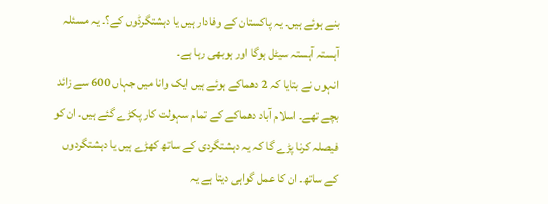بنے ہوئے ہیں۔ یہ پاکستان کے وفادار ہیں یا دہشتگرڈوں کے؟۔ یہ مسئلہ آہستہ آہستہ سیٹل ہوگا اور ہوبھی رہا ہے۔
انہوں نے بتایا کہ 2 دھماکے ہوئے ہیں ایک وانا میں جہاں 600 سے زائد بچے تھے۔ اسلام آباد دھماکے کے تمام سہولت کار پکڑے گئے ہیں۔ ان کو فیصلہ کرنا پڑے گا کہ یہ دہشتگردی کے ساتھ کھڑے ہیں یا دہشتگردوں کے ساتھ۔ ان کا عمل گواہی دیتا ہے یہ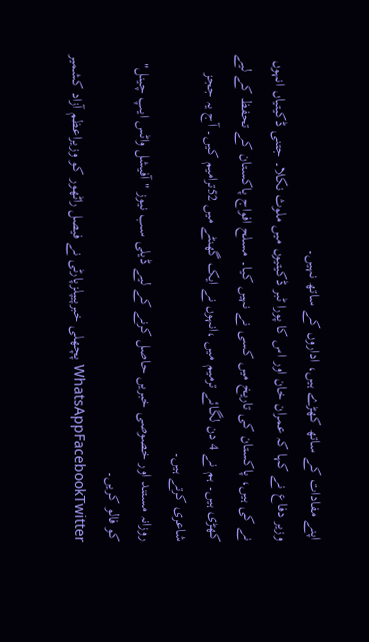اپنے مفادات کے ساتھ کھڑے ہیں، اداروں کے ساتھ نہیں۔
وزیر دفاع نے کہا کہ عمران خان اور اس کا پورا ٹبر ڈکیتیوں میں ملوث نکلا۔ جتنی ڈکیتیاں انہوں نے کی ہیں، پاکستان کی تاریخ میں کسی نے نہیں کیا۔ مسلح افواج پاکستان کے تحفظ کے لیے کھڑی ہیں۔ ہم نے 4 دن لگائے ترمیم میں ،انہوں نے ایک گھنٹے میں 52ترامیم کیں۔ آج یہ ججز شاعری کرتے ہیں۔
روزانہ مستند اور خصوصی خبریں حاصل کرنے کے لیے ڈیلی سب نیوز "آفیشل واٹس ایپ چینل" کو فالو کریں۔
WhatsAppFacebookTwitter پچھلی خبرپیپلزپارٹی نے فیصل راٹھور کو وزیراعظم آزاد کشمیر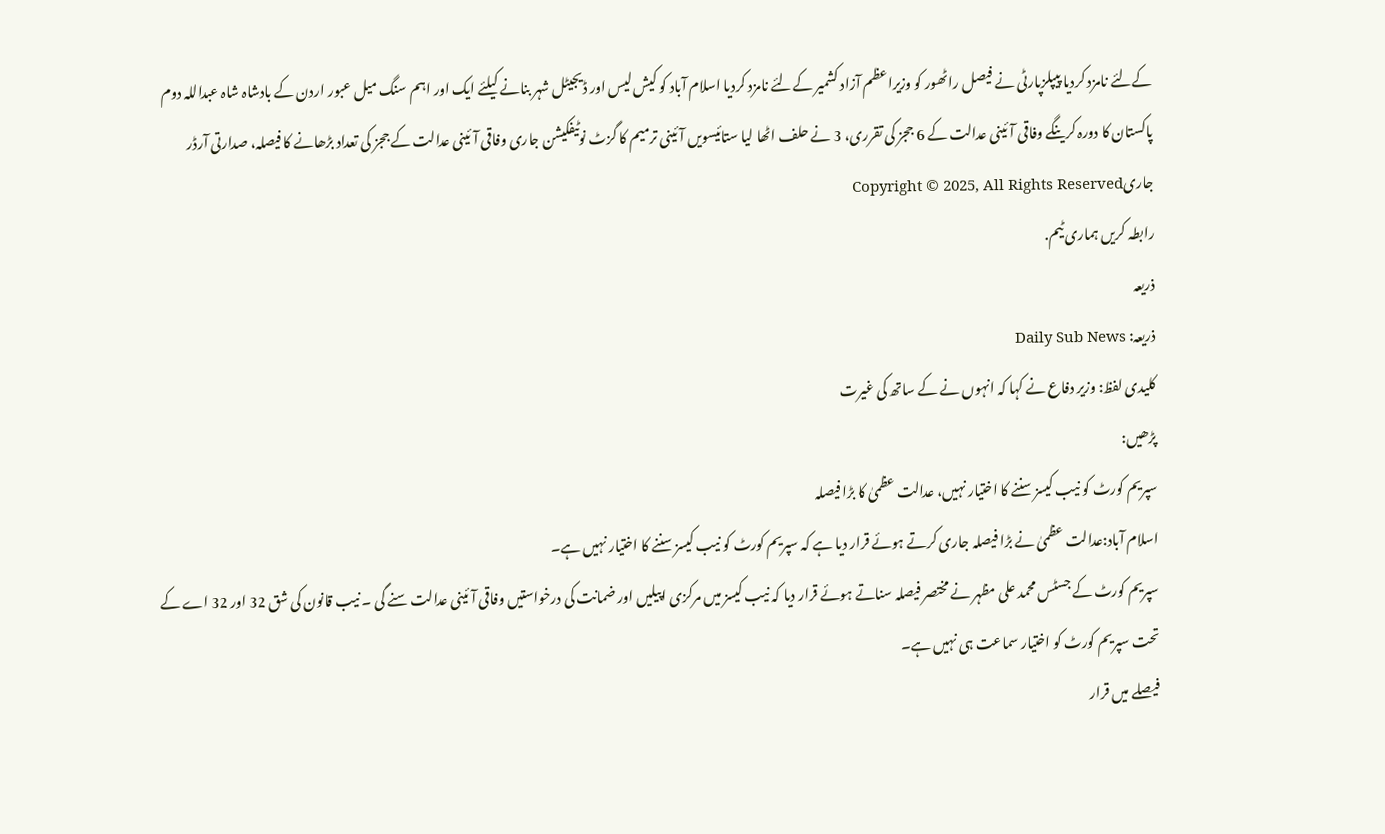کےلئے نامزد کردیا پیپلزپارٹی نے فیصل راٹھور کو وزیراعظم آزاد کشمیر کےلئے نامزد کردیا اسلام آباد کو کیش لیس اور ڈیجیٹل شہر بنانے کیلئے ایک اور اہم سنگ میل عبور اردن کے بادشاہ شاہ عبداللہ دوم پاکستان کا دورہ کرینگے وفاقی آئینی عدالت کے 6 ججز کی تقرری، 3 نے حلف اٹھا لیا ستائیسویں آئینی ترمیم کا گزٹ نوٹیفکیشن جاری وفاقی آئینی عدالت کے ججز کی تعداد بڑھانے کا فیصلہ، صدارتی آرڈر جاریCopyright © 2025, All Rights Reserved
رابطہ کریں ہماری ٹیم.
ذریعہ
ذریعہ: Daily Sub News
کلیدی لفظ: وزیر دفاع نے کہا کہ انہوں نے کے ساتھ کی غیرت
پڑھیں:
سپریم کورٹ کو نیب کیسز سننے کا اختیار نہیں، عدالت عظمیٰ کا بڑا فیصلہ
اسلام آباد:عدالت عظمیٰ نے بڑا فیصلہ جاری کرتے ہوئے قرار دیا ہے کہ سپریم کورٹ کو نیب کیسز سننے کا اختیار نہیں ہے۔
سپریم کورٹ کے جسٹس محمد علی مظہر نے مختصر فیصلہ سناتے ہوئے قرار دیا کہ نیب کیسز میں مرکزی اپیلیں اور ضمانت کی درخواستیں وفاقی آئینی عدالت سنے گی ۔ نیب قانون کی شق 32 اور 32 اے کے تحت سپریم کورٹ کو اختیار سماعت ہی نہیں ہے۔
فیصلے میں قرار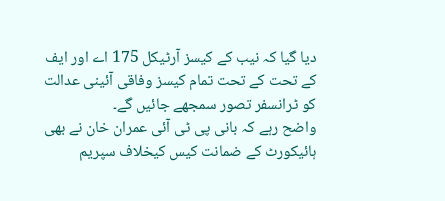دیا گیا کہ نیب کے کیسز آرٹیکل 175 اے اور ایف کے تحت کے تحت تمام کیسز وفاقی آئینی عدالت کو ٹرانسفر تصور سمجھے جائیں گے۔
واضح رہے کہ بانی پی ٹی آئی عمران خان نے بھی ہائیکورٹ کے ضمانت کیس کیخلاف سپریم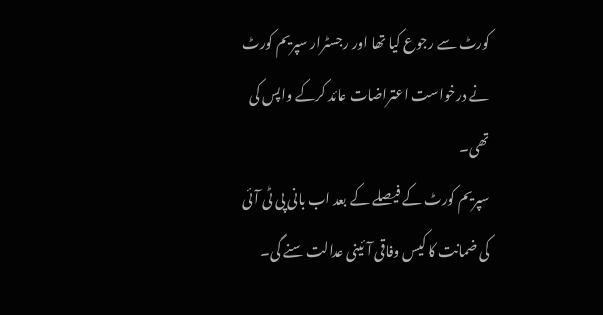کورٹ سے رجوع کیا تھا اور رجسٹرار سپریم کورٹ نے درخواست اعتراضات عائد کرکے واپس کی تھی۔
سپریم کورٹ کے فیصلے کے بعد اب بانی پی ٹی آئی کی ضمانت کا کیس وفاقی آئینی عدالت سنے گی۔